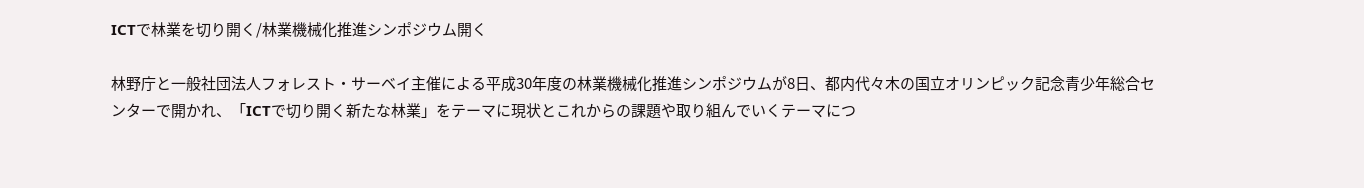ICTで林業を切り開く/林業機械化推進シンポジウム開く

林野庁と一般社団法人フォレスト・サーベイ主催による平成30年度の林業機械化推進シンポジウムが8日、都内代々木の国立オリンピック記念青少年総合センターで開かれ、「ICTで切り開く新たな林業」をテーマに現状とこれからの課題や取り組んでいくテーマにつ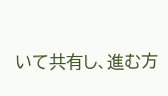いて共有し、進む方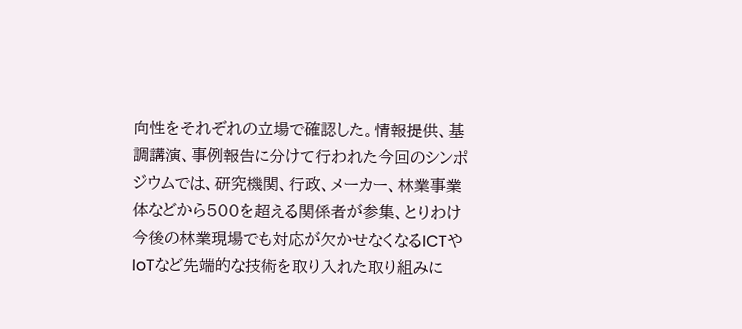向性をそれぞれの立場で確認した。情報提供、基調講演、事例報告に分けて行われた今回のシンポジウムでは、研究機関、行政、メーカー、林業事業体などから500を超える関係者が参集、とりわけ今後の林業現場でも対応が欠かせなくなるICTやIoTなど先端的な技術を取り入れた取り組みに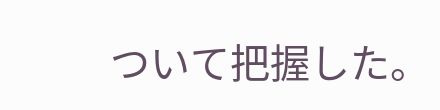ついて把握した。